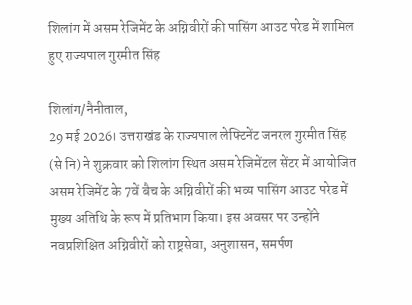शिलांग में असम रेजिमेंट के अग्निवीरों की पासिंग आउट परेड में शामिल हुए राज्यपाल गुरमीत सिंह

शिलांग/नैनीताल,
29 मई 2026। उत्तराखंड के राज्यपाल लेफ्टिनेंट जनरल गुरमीत सिंह (से नि) ने शुक्रवार को शिलांग स्थित असम रेजिमेंटल सेंटर में आयोजित असम रेजिमेंट के 7वें बैच के अग्निवीरों की भव्य पासिंग आउट परेड में मुख्य अतिथि के रूप में प्रतिभाग किया। इस अवसर पर उन्होंने नवप्रशिक्षित अग्निवीरों को राष्ट्रसेवा, अनुशासन, समर्पण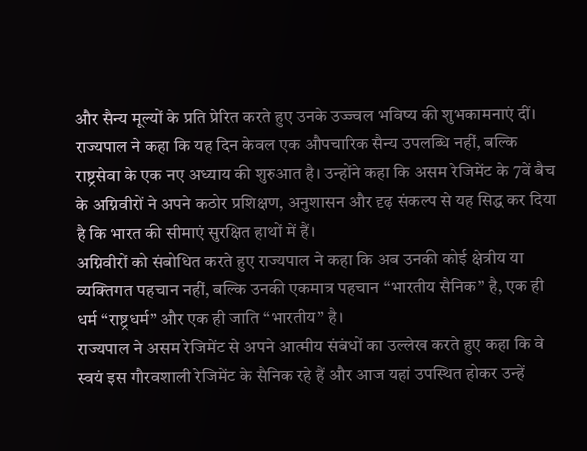और सैन्य मूल्यों के प्रति प्रेरित करते हुए उनके उज्ज्वल भविष्य की शुभकामनाएं दीं।
राज्यपाल ने कहा कि यह दिन केवल एक औपचारिक सैन्य उपलब्धि नहीं, बल्कि राष्ट्रसेवा के एक नए अध्याय की शुरुआत है। उन्होंने कहा कि असम रेजिमेंट के 7वें बैच के अग्निवीरों ने अपने कठोर प्रशिक्षण, अनुशासन और दृढ़ संकल्प से यह सिद्ध कर दिया है कि भारत की सीमाएं सुरक्षित हाथों में हैं।
अग्निवीरों को संबोधित करते हुए राज्यपाल ने कहा कि अब उनकी कोई क्षेत्रीय या व्यक्तिगत पहचान नहीं, बल्कि उनकी एकमात्र पहचान “भारतीय सैनिक” है, एक ही धर्म “राष्ट्रधर्म” और एक ही जाति “भारतीय” है।
राज्यपाल ने असम रेजिमेंट से अपने आत्मीय संबंधों का उल्लेख करते हुए कहा कि वे स्वयं इस गौरवशाली रेजिमेंट के सैनिक रहे हैं और आज यहां उपस्थित होकर उन्हें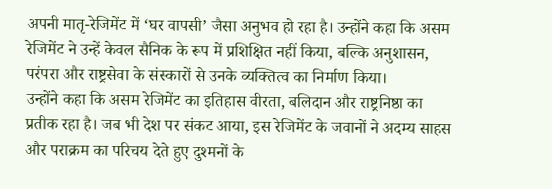अपनी मातृ-रेजिमेंट में ‘घर वापसी’ जैसा अनुभव हो रहा है। उन्होंने कहा कि असम रेजिमेंट ने उन्हें केवल सैनिक के रूप में प्रशिक्षित नहीं किया, बल्कि अनुशासन, परंपरा और राष्ट्रसेवा के संस्कारों से उनके व्यक्तित्व का निर्माण किया।
उन्होंने कहा कि असम रेजिमेंट का इतिहास वीरता, बलिदान और राष्ट्रनिष्ठा का प्रतीक रहा है। जब भी देश पर संकट आया, इस रेजिमेंट के जवानों ने अदम्य साहस और पराक्रम का परिचय देते हुए दुश्मनों के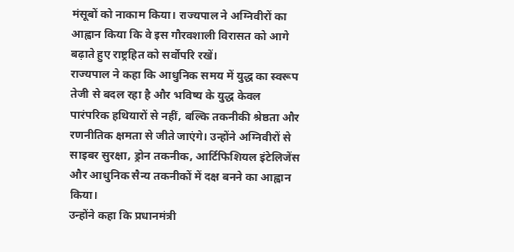मंसूबों को नाकाम किया। राज्यपाल ने अग्निवीरों का आह्वान किया कि वे इस गौरवशाली विरासत को आगे बढ़ाते हुए राष्ट्रहित को सर्वोपरि रखें।
राज्यपाल ने कहा कि आधुनिक समय में युद्ध का स्वरूप तेजी से बदल रहा है और भविष्य के युद्ध केवल पारंपरिक हथियारों से नहीं, बल्कि तकनीकी श्रेष्ठता और रणनीतिक क्षमता से जीते जाएंगे। उन्होंने अग्निवीरों से साइबर सुरक्षा, ड्रोन तकनीक, आर्टिफिशियल इंटेलिजेंस और आधुनिक सैन्य तकनीकों में दक्ष बनने का आह्वान किया।
उन्होंने कहा कि प्रधानमंत्री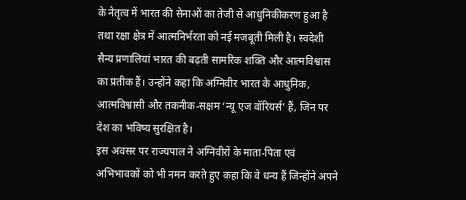के नेतृत्व में भारत की सेनाओं का तेजी से आधुनिकीकरण हुआ है तथा रक्षा क्षेत्र में आत्मनिर्भरता को नई मजबूती मिली है। स्वदेशी सैन्य प्रणालियां भारत की बढ़ती सामरिक शक्ति और आत्मविश्वास का प्रतीक हैं। उन्होंने कहा कि अग्निवीर भारत के आधुनिक, आत्मविश्वासी और तकनीक-सक्षम ‘न्यू एज वॉरियर्स’ हैं, जिन पर देश का भविष्य सुरक्षित है।
इस अवसर पर राज्यपाल ने अग्निवीरों के माता-पिता एवं अभिभावकों को भी नमन करते हुए कहा कि वे धन्य हैं जिन्होंने अपने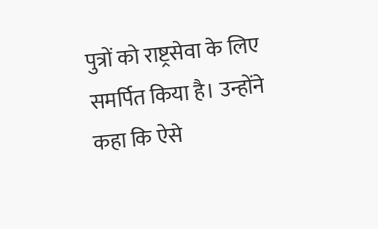पुत्रों को राष्ट्रसेवा के लिए समर्पित किया है। उन्होंने कहा कि ऐसे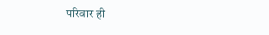परिवार ही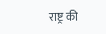राष्ट्र की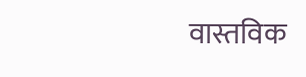वास्तविक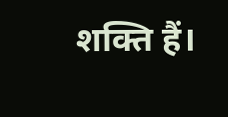शक्ति हैं।